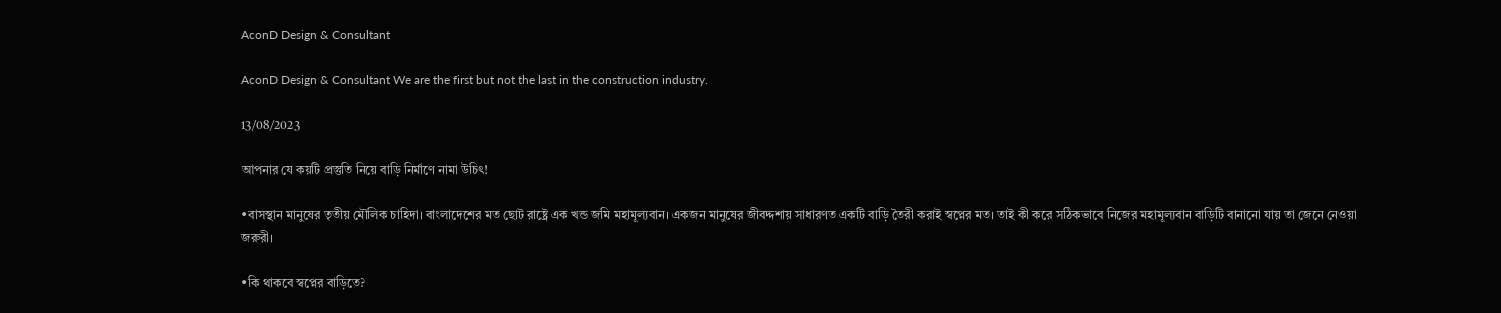AconD Design & Consultant

AconD Design & Consultant We are the first but not the last in the construction industry.

13/08/2023

আপনার যে কয়টি প্রস্তুতি নিয়ে বাড়ি নির্মাণে নামা উচিৎ!

•বাসস্থান মানুষের তৃতীয় মৌলিক চাহিদা। বাংলাদেশের মত ছোট রাষ্ট্রে এক খন্ড জমি মহামূল্যবান। একজন মানুষের জীবদ্দশায় সাধারণত একটি বাড়ি তৈরী করাই স্বপ্নের মত। তাই কী করে সঠিকভাবে নিজের মহামূল্যবান বাড়িটি বানানো যায় তা জেনে নেওয়া জরুরী।

•কি থাকবে স্বপ্নের বাড়িতে?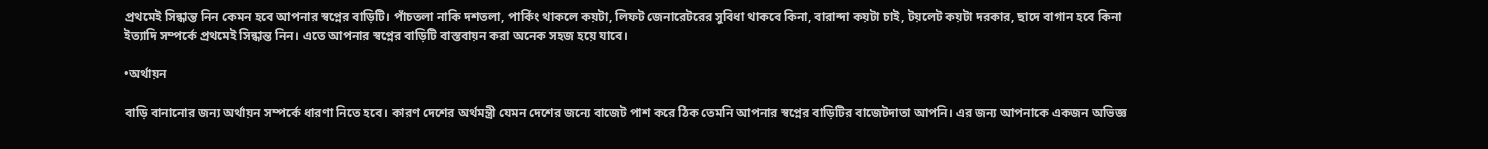প্রথমেই সিন্ধান্ত নিন কেমন হবে আপনার স্বপ্নের বাড়িটি। পাঁচতলা নাকি দশতলা, পার্কিং থাকলে কয়টা, লিফট জেনারেটরের সুবিধা থাকবে কিনা, বারান্দা কয়টা চাই, টয়লেট কয়টা দরকার, ছাদে বাগান হবে কিনা ইত্যাদি সম্পর্কে প্রথমেই সিন্ধান্ত নিন। এতে আপনার স্বপ্নের বাড়িটি বাস্তবায়ন করা অনেক সহজ হয়ে যাবে।

•অর্থায়ন

বাড়ি বানানোর জন্য অর্থায়ন সম্পর্কে ধারণা নিতে হবে। কারণ দেশের অর্থমন্ত্রী যেমন দেশের জন্যে বাজেট পাশ করে ঠিক তেমনি আপনার স্বপ্নের বাড়িটির বাজেটদাতা আপনি। এর জন্য আপনাকে একজন অভিজ্ঞ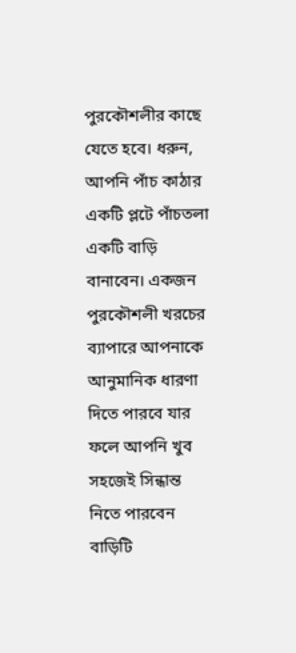পুরকৌশলীর কাছে যেতে হবে। ধরুন, আপনি পাঁচ কাঠার একটি প্লটে পাঁচতলা একটি বাড়ি বানাবেন। একজন পুরকৌশলী খরচের ব্যাপারে আপনাকে আনুমানিক ধারণা দিতে পারবে যার ফলে আপনি খুব সহজেই সিন্ধান্ত নিতে পারবেন বাড়িটি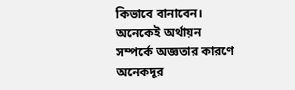কিভাবে বানাবেন। অনেকেই অর্থায়ন সম্পর্কে অজ্ঞতার কারণে অনেকদূর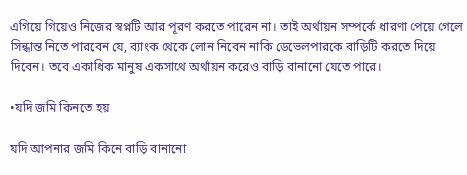এগিয়ে গিয়েও নিজের স্বপ্নটি আর পূরণ করতে পারেন না। তাই অর্থায়ন সম্পর্কে ধারণা পেয়ে গেলে সিন্ধান্ত নিতে পারবেন যে, ব্যাংক থেকে লোন নিবেন নাকি ডেভেলপারকে বাড়িটি করতে দিয়ে দিবেন। তবে একাধিক মানুষ একসাথে অর্থায়ন করেও বাড়ি বানানো যেতে পারে।

•যদি জমি কিনতে হয়

যদি আপনার জমি কিনে বাড়ি বানানো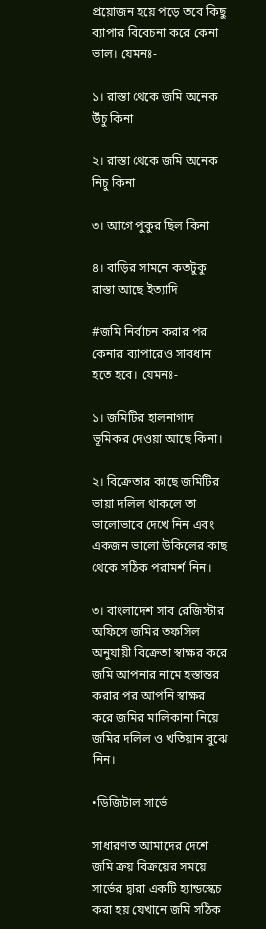প্রয়োজন হয়ে পড়ে তবে কিছু ব্যাপার বিবেচনা করে কেনা ভাল। যেমনঃ-

১। রাস্তা থেকে জমি অনেক উঁচু কিনা

২। রাস্তা থেকে জমি অনেক নিচু কিনা

৩। আগে পুকুর ছিল কিনা

৪। বাড়ির সামনে কতটুকু রাস্তা আছে ইত্যাদি

#জমি নির্বাচন করার পর কেনার ব্যাপারেও সাবধান হতে হবে। যেমনঃ-

১। জমিটির হালনাগাদ ভূমিকর দেওয়া আছে কিনা।

২। বিক্রেতার কাছে জমিটির ভায়া দলিল থাকলে তা ভালোভাবে দেখে নিন এবং একজন ভালো উকিলের কাছ থেকে সঠিক পরামর্শ নিন।

৩। বাংলাদেশ সাব রেজিস্টার অফিসে জমির তফসিল অনুযায়ী বিক্রেতা স্বাক্ষর করে জমি আপনার নামে হস্তান্তর করার পর আপনি স্বাক্ষর করে জমির মালিকানা নিয়ে জমির দলিল ও খতিয়ান বুঝে নিন।

•ডিজিটাল সার্ভে

সাধারণত আমাদের দেশে জমি ক্রয় বিক্রয়ের সময়ে সার্ভের দ্বারা একটি হ্যান্ডস্কেচ করা হয় যেখানে জমি সঠিক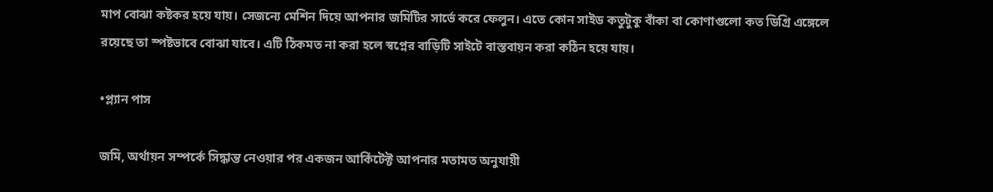মাপ বোঝা কষ্টকর হয়ে যায়। সেজন্যে মেশিন দিয়ে আপনার জমিটির সার্ভে করে ফেলুন। এতে কোন সাইড কতুটুকু বাঁকা বা কোণাগুলো কত ডিগ্রি এঙ্গেলে রয়েছে তা স্পষ্টভাবে বোঝা যাবে। এটি ঠিকমত না করা হলে স্বপ্নের বাড়িটি সাইটে বাস্তবায়ন করা কঠিন হয়ে যায়।

•প্ল্যান পাস

জমি, অর্থায়ন সম্পর্কে সিদ্ধান্ত নেওয়ার পর একজন আর্কিটেক্ট আপনার মতামত অনুযায়ী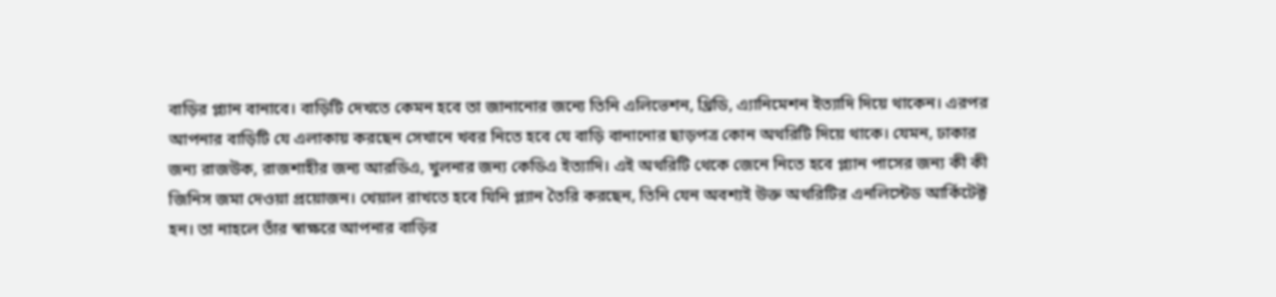বাড়ির প্ল্যান বানাবে। বাড়িটি দেখতে কেমন হবে তা জানানোর জন্যে তিনি এলিভেশন, থ্রিডি, এ্যানিমেশন ইত্যাদি দিয়ে থাকেন। এরপর আপনার বাড়িটি যে এলাকায় করছেন সেখানে খবর নিতে হবে যে বাড়ি বানানোর ছাড়পত্র কোন অথরিটি দিয়ে থাকে। যেমন, ঢাকার জন্য রাজউক, রাজশাহীর জন্য আরডিএ, খুলনার জন্য কেডিএ ইত্যাদি। এই অথরিটি থেকে জেনে নিতে হবে প্ল্যান পাসের জন্য কী কী জিনিস জমা দেওয়া প্রয়োজন। খেয়াল রাখতে হবে যিনি প্ল্যান তৈরি করছেন, তিনি যেন অবশ্যই উক্ত অথরিটির এনলিস্টেড আর্কিটেক্ট হন। তা নাহলে তাঁর স্বাক্ষরে আপনার বাড়ির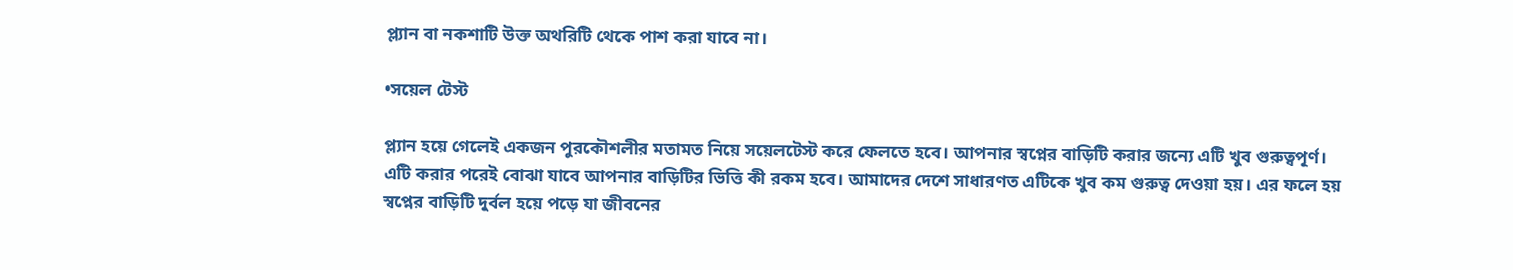প্ল্যান বা নকশাটি উক্ত অথরিটি থেকে পাশ করা যাবে না।

•সয়েল টেস্ট

প্ল্যান হয়ে গেলেই একজন পুরকৌশলীর মতামত নিয়ে সয়েলটেস্ট করে ফেলতে হবে। আপনার স্বপ্নের বাড়িটি করার জন্যে এটি খুব গুরুত্বপূর্ণ। এটি করার পরেই বোঝা যাবে আপনার বাড়িটির ভিত্তি কী রকম হবে। আমাদের দেশে সাধারণত এটিকে খুব কম গুরুত্ব দেওয়া হয়। এর ফলে হয় স্বপ্নের বাড়িটি দুর্বল হয়ে পড়ে যা জীবনের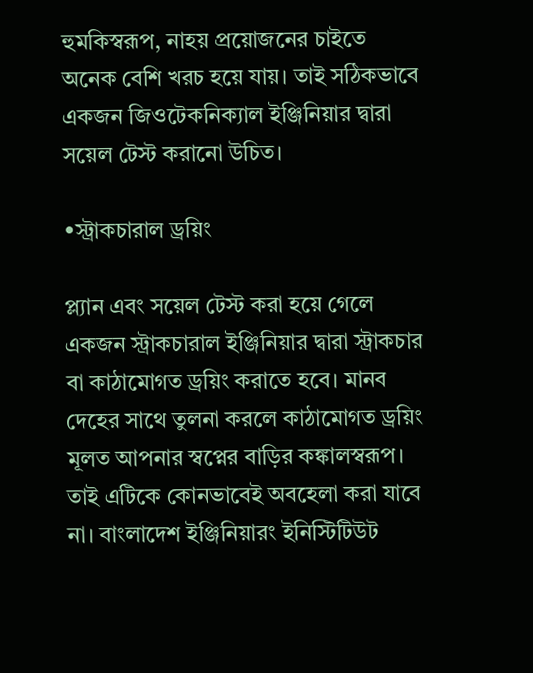হুমকিস্বরূপ, নাহয় প্রয়োজনের চাইতে অনেক বেশি খরচ হয়ে যায়। তাই সঠিকভাবে একজন জিওটেকনিক্যাল ইঞ্জিনিয়ার দ্বারা সয়েল টেস্ট করানো উচিত।

•স্ট্রাকচারাল ড্রয়িং

প্ল্যান এবং সয়েল টেস্ট করা হয়ে গেলে একজন স্ট্রাকচারাল ইঞ্জিনিয়ার দ্বারা স্ট্রাকচার বা কাঠামোগত ড্রয়িং করাতে হবে। মানব দেহের সাথে তুলনা করলে কাঠামোগত ড্রয়িং মূলত আপনার স্বপ্নের বাড়ির কঙ্কালস্বরূপ। তাই এটিকে কোনভাবেই অবহেলা করা যাবে না। বাংলাদেশ ইঞ্জিনিয়ারং ইনিস্টিটিউট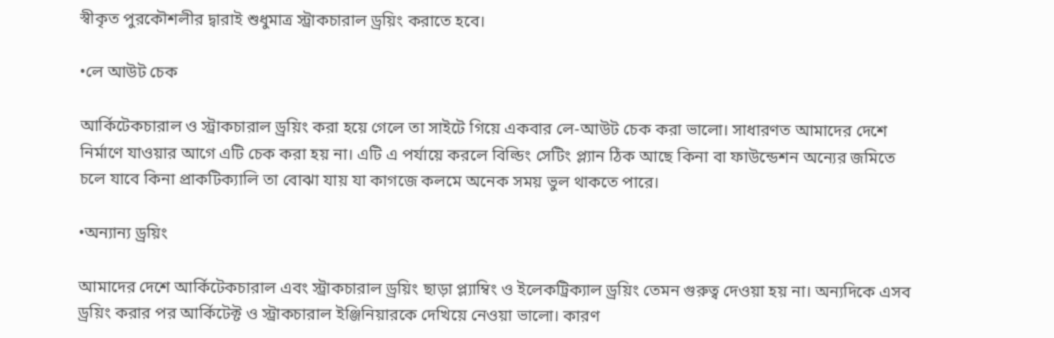স্বীকৃত পুরকৌশলীর দ্বারাই শুধুমাত্র স্ট্রাকচারাল ড্রয়িং করাতে হবে।

•লে আউট চেক

আর্কিটেকচারাল ও স্ট্রাকচারাল ড্রয়িং করা হয়ে গেলে তা সাইটে গিয়ে একবার লে-আউট চেক করা ভালো। সাধারণত আমাদের দেশে নির্মাণে যাওয়ার আগে এটি চেক করা হয় না। এটি এ পর্যায়ে করলে বিল্ডিং সেটিং প্ল্যান ঠিক আছে কিনা বা ফাউন্ডেশন অন্যের জমিতে চলে যাবে কিনা প্রাকটিক্যালি তা বোঝা যায় যা কাগজে কলমে অনেক সময় ভুল থাকতে পারে।

•অন্যান্য ড্রয়িং

আমাদের দেশে আর্কিটেকচারাল এবং স্ট্রাকচারাল ড্রয়িং ছাড়া প্ল্যাম্বিং ও ইলেকট্রিক্যাল ড্রয়িং তেমন গুরুত্ব দেওয়া হয় না। অন্যদিকে এসব ড্রয়িং করার পর আর্কিটেক্ট ও স্ট্রাকচারাল ইঞ্জিনিয়ারকে দেখিয়ে নেওয়া ভালো। কারণ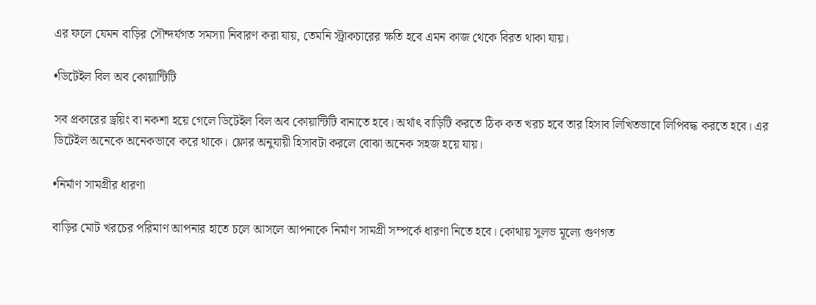এর ফলে যেমন বাড়ির সৌন্দর্যগত সমস্যা নিবারণ করা যায়, তেমনি স্ট্রাকচারের ক্ষতি হবে এমন কাজ থেকে বিরত থাকা যায়।

•ডিটেইল বিল অব কোয়ান্টিটি

সব প্রকারের ড্রয়িং বা নকশা হয়ে গেলে ডিটেইল বিল অব কোয়ান্টিটি বানাতে হবে। অর্থাৎ বাড়িটি করতে ঠিক কত খরচ হবে তার হিসাব লিখিতভাবে লিপিবদ্ধ করতে হবে। এর ডিটেইল অনেকে অনেকভাবে করে থাকে। ফ্লোর অনুযায়ী হিসাবটা করলে বোঝা অনেক সহজ হয়ে যায়।

•নির্মাণ সামগ্রীর ধারণা

বাড়ির মোট খরচের পরিমাণ আপনার হাতে চলে আসলে আপনাকে নির্মাণ সামগ্রী সম্পর্কে ধারণা নিতে হবে। কোথায় সুলভ মূল্যে গুণগত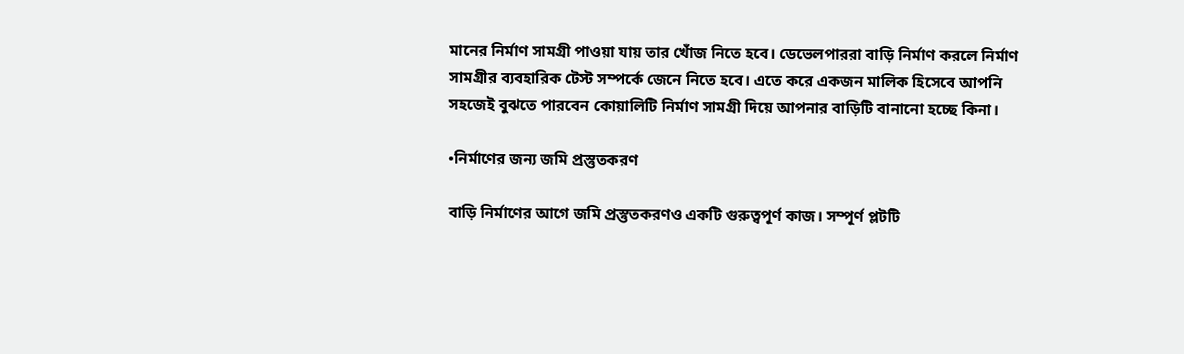মানের নির্মাণ সামগ্রী পাওয়া যায় তার খোঁজ নিতে হবে। ডেভেলপাররা বাড়ি নির্মাণ করলে নির্মাণ সামগ্রীর ব্যবহারিক টেস্ট সম্পর্কে জেনে নিতে হবে। এতে করে একজন মালিক হিসেবে আপনি সহজেই বুঝতে পারবেন কোয়ালিটি নির্মাণ সামগ্রী দিয়ে আপনার বাড়িটি বানানো হচ্ছে কিনা।

•নির্মাণের জন্য জমি প্রস্তুতকরণ

বাড়ি নির্মাণের আগে জমি প্রস্তুতকরণও একটি গুরুত্বপূর্ণ কাজ। সম্পূর্ণ প্লটটি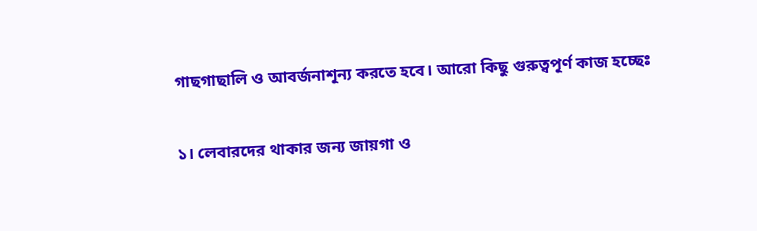গাছগাছালি ও আবর্জনাশূন্য করতে হবে। আরো কিছু গুরুত্বপূর্ণ কাজ হচ্ছেঃ

১। লেবারদের থাকার জন্য জায়গা ও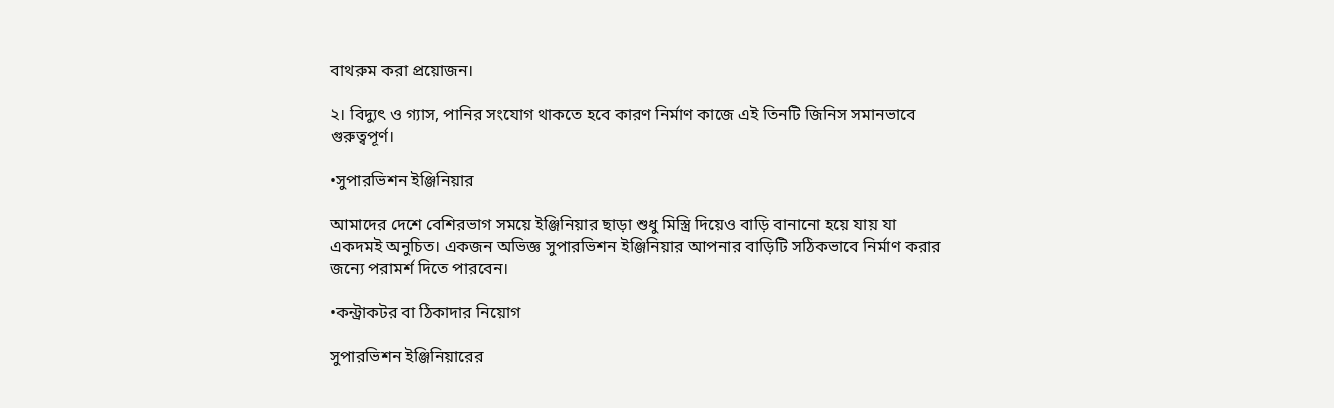বাথরুম করা প্রয়োজন।

২। বিদ্যুৎ ও গ্যাস, পানির সংযোগ থাকতে হবে কারণ নির্মাণ কাজে এই তিনটি জিনিস সমানভাবে গুরুত্বপূর্ণ।

•সুপারভিশন ইঞ্জিনিয়ার

আমাদের দেশে বেশিরভাগ সময়ে ইঞ্জিনিয়ার ছাড়া শুধু মিস্ত্রি দিয়েও বাড়ি বানানো হয়ে যায় যা একদমই অনুচিত। একজন অভিজ্ঞ সুপারভিশন ইঞ্জিনিয়ার আপনার বাড়িটি সঠিকভাবে নির্মাণ করার জন্যে পরামর্শ দিতে পারবেন।

•কন্ট্রাকটর বা ঠিকাদার নিয়োগ

সুপারভিশন ইঞ্জিনিয়ারের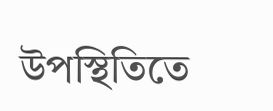উপস্থিতিতে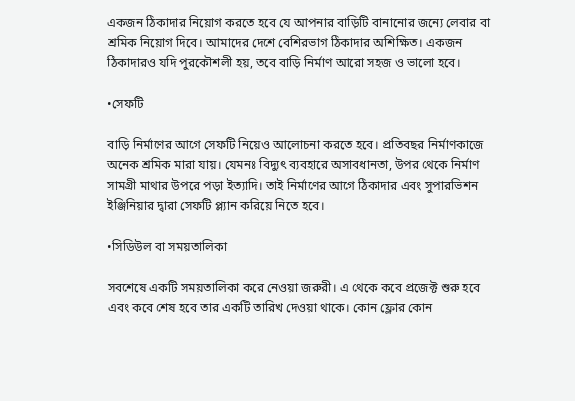একজন ঠিকাদার নিয়োগ করতে হবে যে আপনার বাড়িটি বানানোর জন্যে লেবার বা শ্রমিক নিয়োগ দিবে। আমাদের দেশে বেশিরভাগ ঠিকাদার অশিক্ষিত। একজন ঠিকাদারও যদি পুরকৌশলী হয়, তবে বাড়ি নির্মাণ আরো সহজ ও ভালো হবে।

•সেফটি

বাড়ি নির্মাণের আগে সেফটি নিয়েও আলোচনা করতে হবে। প্রতিবছর নির্মাণকাজে অনেক শ্রমিক মারা যায়। যেমনঃ বিদ্যুৎ ব্যবহারে অসাবধানতা, উপর থেকে নির্মাণ সামগ্রী মাথার উপরে পড়া ইত্যাদি। তাই নির্মাণের আগে ঠিকাদার এবং সুপারভিশন ইঞ্জিনিয়ার দ্বারা সেফটি প্ল্যান করিয়ে নিতে হবে।

•সিডিউল বা সময়তালিকা

সবশেষে একটি সময়তালিকা করে নেওয়া জরুরী। এ থেকে কবে প্রজেক্ট শুরু হবে এবং কবে শেষ হবে তার একটি তারিখ দেওয়া থাকে। কোন ফ্লোর কোন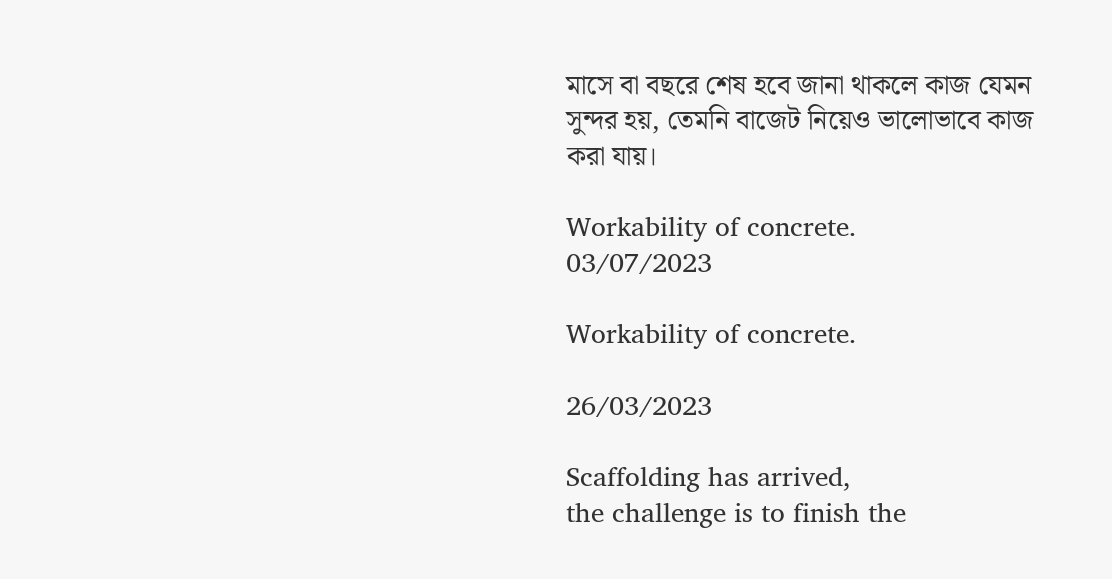মাসে বা বছরে শেষ হবে জানা থাকলে কাজ যেমন সুন্দর হয়, তেমনি বাজেট নিয়েও ভালোভাবে কাজ করা যায়।

Workability of concrete.
03/07/2023

Workability of concrete.

26/03/2023

Scaffolding has arrived,
the challenge is to finish the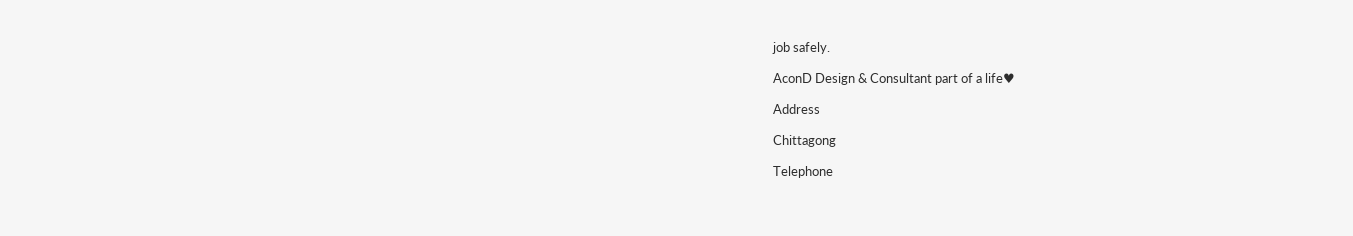job safely.

AconD Design & Consultant part of a life♥

Address

Chittagong

Telephone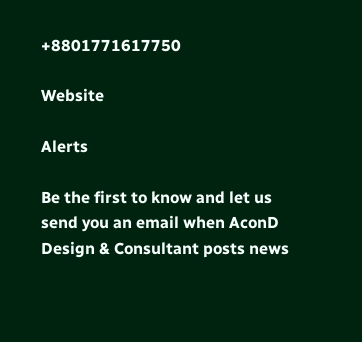+8801771617750

Website

Alerts

Be the first to know and let us send you an email when AconD Design & Consultant posts news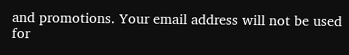and promotions. Your email address will not be used for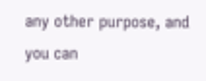any other purpose, and you can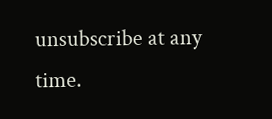unsubscribe at any time.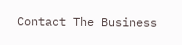Contact The Business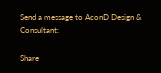Send a message to AconD Design & Consultant:

Share